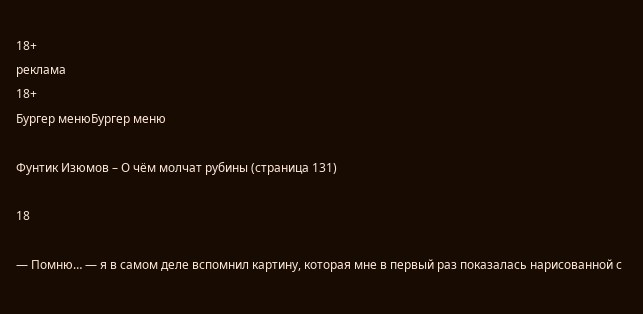18+
реклама
18+
Бургер менюБургер меню

Фунтик Изюмов – О чём молчат рубины (страница 131)

18

— Помню… — я в самом деле вспомнил картину, которая мне в первый раз показалась нарисованной с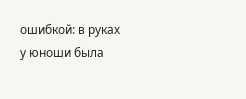ошибкой: в руках у юноши была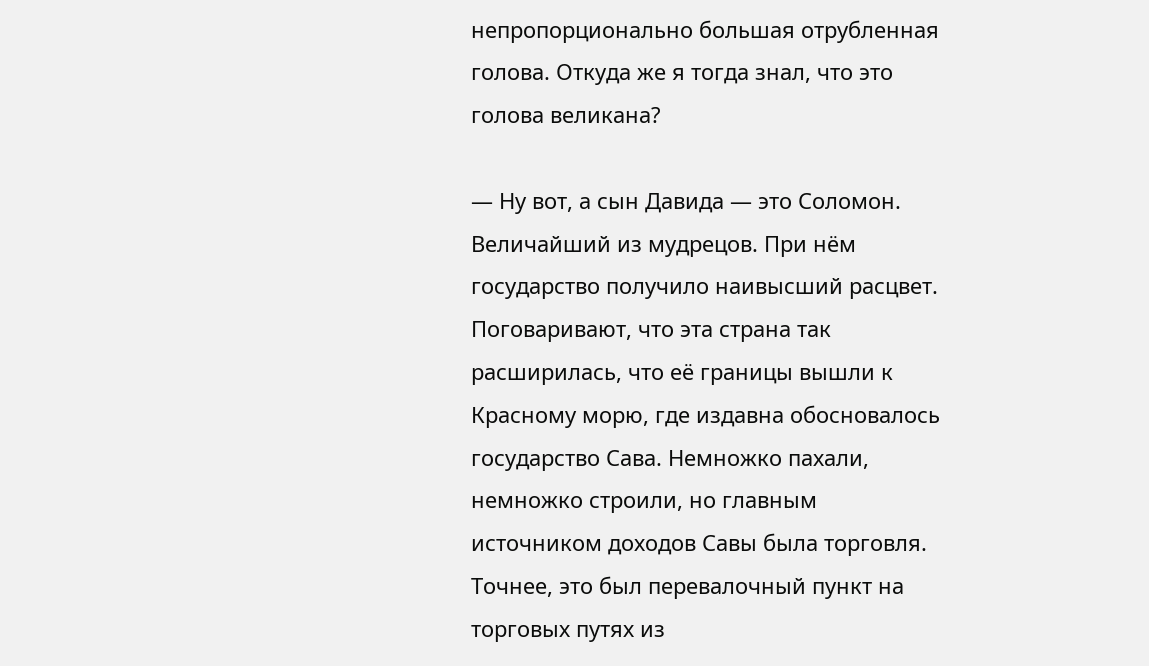непропорционально большая отрубленная голова. Откуда же я тогда знал, что это голова великана?

— Ну вот, а сын Давида — это Соломон. Величайший из мудрецов. При нём государство получило наивысший расцвет. Поговаривают, что эта страна так расширилась, что её границы вышли к Красному морю, где издавна обосновалось государство Сава. Немножко пахали, немножко строили, но главным источником доходов Савы была торговля. Точнее, это был перевалочный пункт на торговых путях из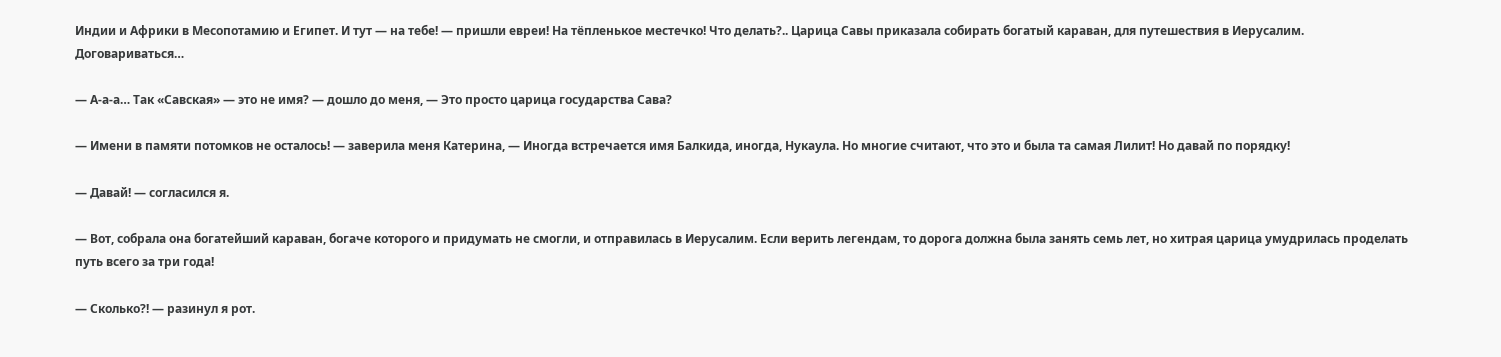Индии и Африки в Месопотамию и Египет. И тут — на тебе! — пришли евреи! На тёпленькое местечко! Что делать?.. Царица Савы приказала собирать богатый караван, для путешествия в Иерусалим. Договариваться…

— А-а-а… Так «Савская» — это не имя? — дошло до меня, — Это просто царица государства Сава?

— Имени в памяти потомков не осталось! — заверила меня Катерина, — Иногда встречается имя Балкида, иногда, Нукаула. Но многие считают, что это и была та самая Лилит! Но давай по порядку!

— Давай! — согласился я.

— Вот, собрала она богатейший караван, богаче которого и придумать не смогли, и отправилась в Иерусалим. Если верить легендам, то дорога должна была занять семь лет, но хитрая царица умудрилась проделать путь всего за три года!

— Сколько?! — разинул я рот.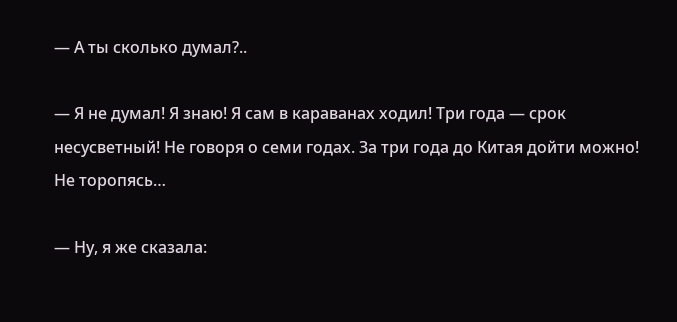— А ты сколько думал?..

— Я не думал! Я знаю! Я сам в караванах ходил! Три года — срок несусветный! Не говоря о семи годах. За три года до Китая дойти можно! Не торопясь…

— Ну, я же сказала: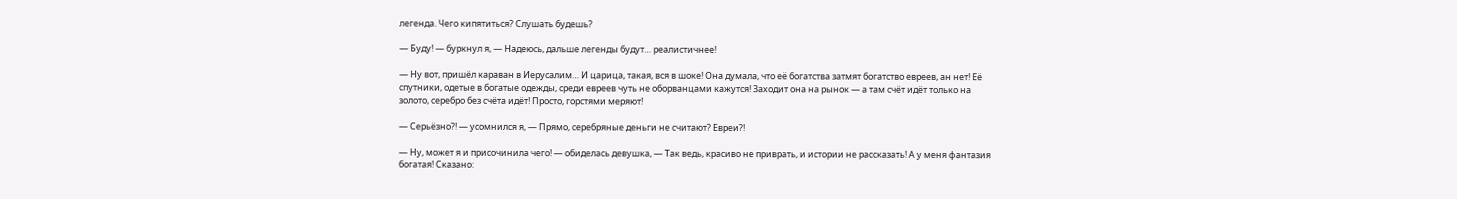легенда. Чего кипятиться? Слушать будешь?

— Буду! — буркнул я, — Надеюсь, дальше легенды будут… реалистичнее!

— Ну вот, пришёл караван в Иерусалим… И царица, такая, вся в шоке! Она думала, что её богатства затмят богатство евреев, ан нет! Её спутники, одетые в богатые одежды, среди евреев чуть не оборванцами кажутся! Заходит она на рынок — а там счёт идёт только на золото, серебро без счёта идёт! Просто, горстями меряют!

— Серьёзно?! — усомнился я, — Прямо, серебряные деньги не считают? Евреи?!

— Ну, может я и присочинила чего! — обиделась девушка, — Так ведь, красиво не приврать, и истории не рассказать! А у меня фантазия богатая! Сказано: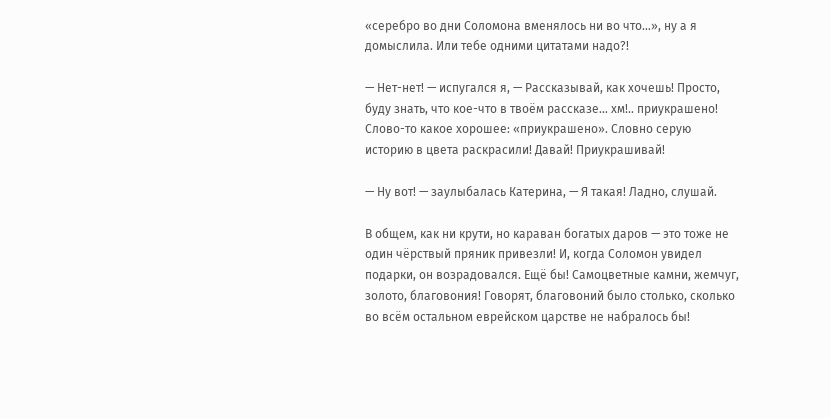«серебро во дни Соломона вменялось ни во что…», ну а я домыслила. Или тебе одними цитатами надо?!

— Нет-нет! — испугался я, — Рассказывай, как хочешь! Просто, буду знать, что кое-что в твоём рассказе… хм!.. приукрашено! Слово-то какое хорошее: «приукрашено». Словно серую историю в цвета раскрасили! Давай! Приукрашивай!

— Ну вот! — заулыбалась Катерина, — Я такая! Ладно, слушай.

В общем, как ни крути, но караван богатых даров — это тоже не один чёрствый пряник привезли! И, когда Соломон увидел подарки, он возрадовался. Ещё бы! Самоцветные камни, жемчуг, золото, благовония! Говорят, благовоний было столько, сколько во всём остальном еврейском царстве не набралось бы!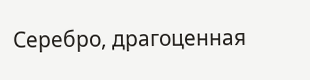Серебро, драгоценная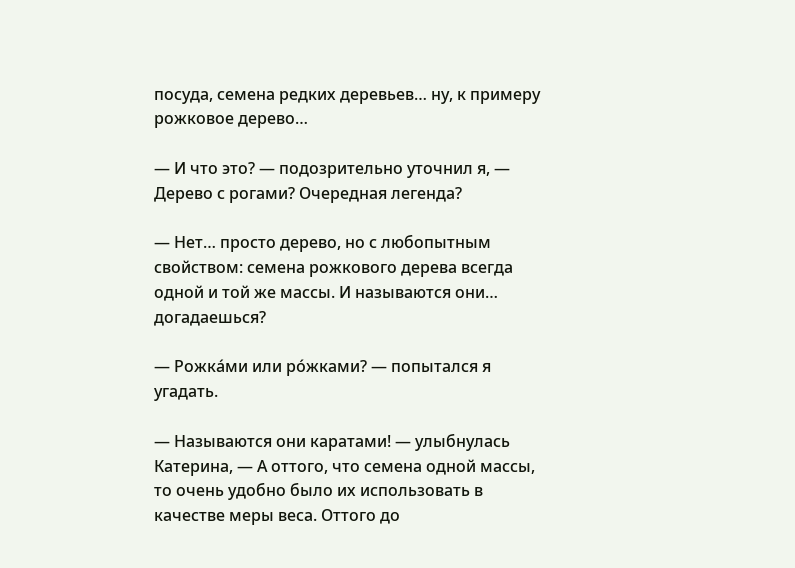посуда, семена редких деревьев… ну, к примеру рожковое дерево…

— И что это? — подозрительно уточнил я, — Дерево с рогами? Очередная легенда?

— Нет… просто дерево, но с любопытным свойством: семена рожкового дерева всегда одной и той же массы. И называются они… догадаешься?

— Рожкáми или рóжками? — попытался я угадать.

— Называются они каратами! — улыбнулась Катерина, — А оттого, что семена одной массы, то очень удобно было их использовать в качестве меры веса. Оттого до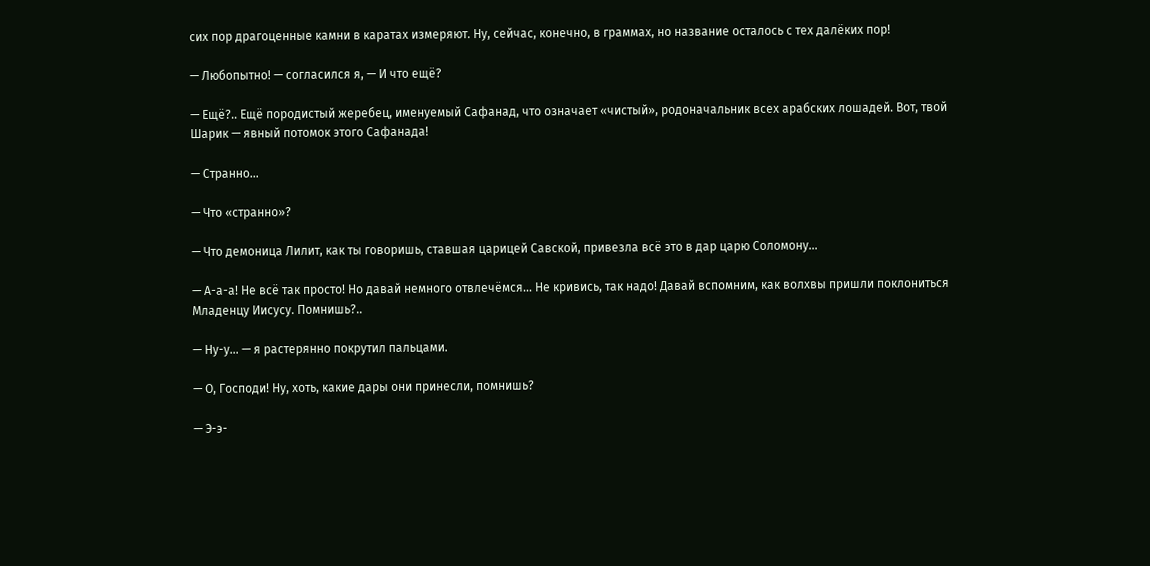сих пор драгоценные камни в каратах измеряют. Ну, сейчас, конечно, в граммах, но название осталось с тех далёких пор!

— Любопытно! — согласился я, — И что ещё?

— Ещё?.. Ещё породистый жеребец, именуемый Сафанад, что означает «чистый», родоначальник всех арабских лошадей. Вот, твой Шарик — явный потомок этого Сафанада!

— Странно…

— Что «странно»?

— Что демоница Лилит, как ты говоришь, ставшая царицей Савской, привезла всё это в дар царю Соломону…

— А-а-а! Не всё так просто! Но давай немного отвлечёмся… Не кривись, так надо! Давай вспомним, как волхвы пришли поклониться Младенцу Иисусу. Помнишь?..

— Ну-у… — я растерянно покрутил пальцами.

— О, Господи! Ну, хоть, какие дары они принесли, помнишь?

— Э-э-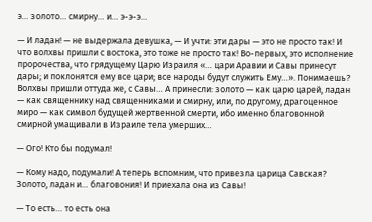э… золото… смирну… и… э-э-э…

— И ладан! — не выдержала девушка, — И учти: эти дары — это не просто так! И что волхвы пришли с востока, это тоже не просто так! Во-первых, это исполнение пророчества, что грядущему Царю Израиля «… цари Аравии и Савы принесут дары; и поклонятся ему все цари; все народы будут служить Ему…». Понимаешь? Волхвы пришли оттуда же, с Савы… А принесли: золото — как царю царей, ладан — как священнику над священниками и смирну, или, по другому, драгоценное миро — как символ будущей жертвенной смерти, ибо именно благовонной смирной умащивали в Израиле тела умерших…

— Ого! Кто бы подумал!

— Кому надо, подумали! А теперь вспомним, что привезла царица Савская? Золото, ладан и… благовония! И приехала она из Савы!

— То есть… то есть она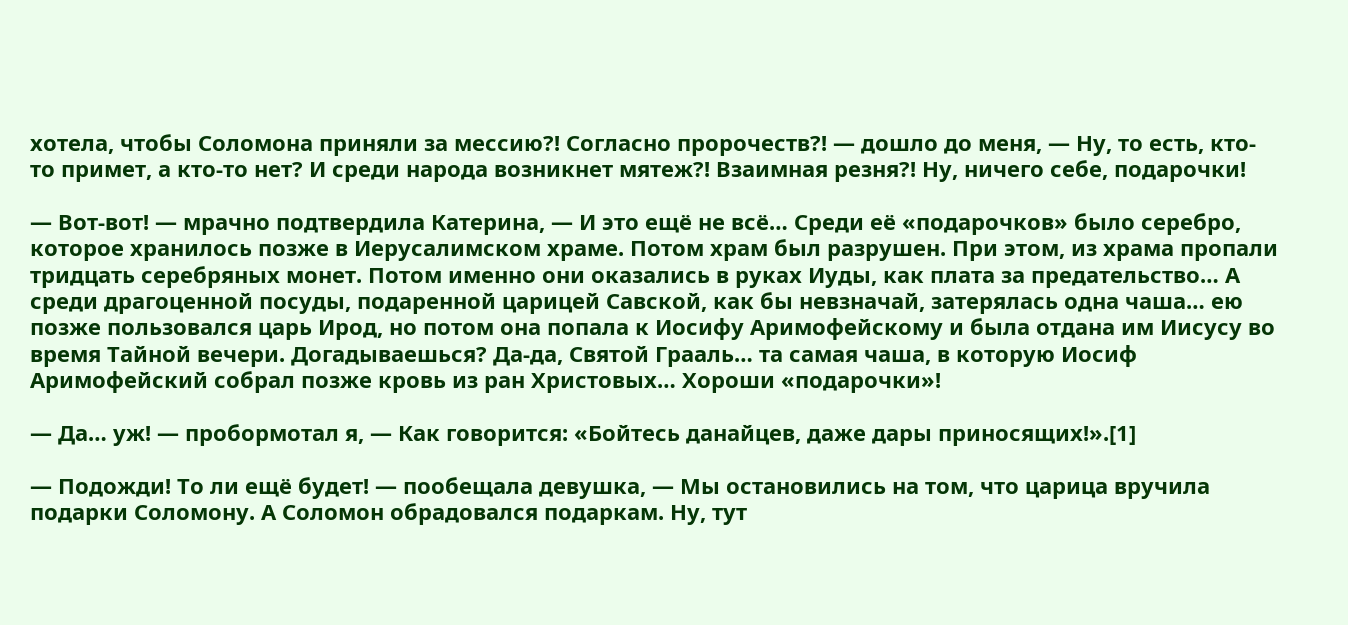хотела, чтобы Соломона приняли за мессию?! Согласно пророчеств?! — дошло до меня, — Ну, то есть, кто-то примет, а кто-то нет? И среди народа возникнет мятеж?! Взаимная резня?! Ну, ничего себе, подарочки!

— Вот-вот! — мрачно подтвердила Катерина, — И это ещё не всё… Среди её «подарочков» было серебро, которое хранилось позже в Иерусалимском храме. Потом храм был разрушен. При этом, из храма пропали тридцать серебряных монет. Потом именно они оказались в руках Иуды, как плата за предательство… А среди драгоценной посуды, подаренной царицей Савской, как бы невзначай, затерялась одна чаша… ею позже пользовался царь Ирод, но потом она попала к Иосифу Аримофейскому и была отдана им Иисусу во время Тайной вечери. Догадываешься? Да-да, Святой Грааль… та самая чаша, в которую Иосиф Аримофейский собрал позже кровь из ран Христовых… Хороши «подарочки»!

— Да… уж! — пробормотал я, — Как говорится: «Бойтесь данайцев, даже дары приносящих!».[1]

— Подожди! То ли ещё будет! — пообещала девушка, — Мы остановились на том, что царица вручила подарки Соломону. А Соломон обрадовался подаркам. Ну, тут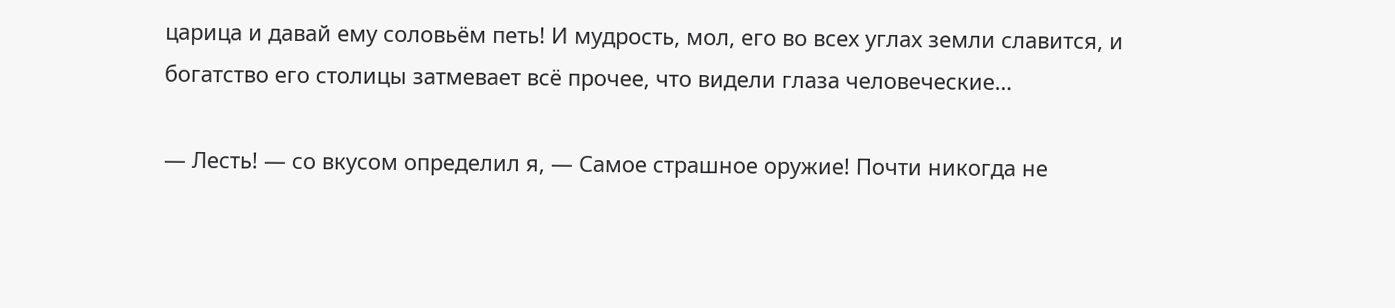царица и давай ему соловьём петь! И мудрость, мол, его во всех углах земли славится, и богатство его столицы затмевает всё прочее, что видели глаза человеческие…

— Лесть! — со вкусом определил я, — Самое страшное оружие! Почти никогда не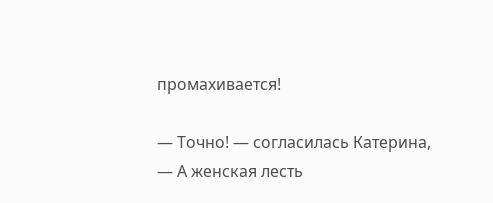промахивается!

— Точно! — согласилась Катерина, — А женская лесть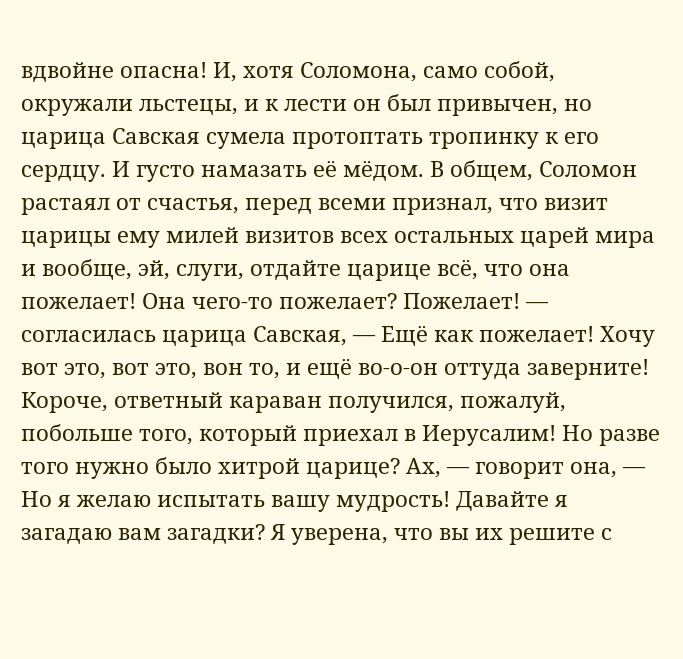вдвойне опасна! И, хотя Соломона, само собой, окружали льстецы, и к лести он был привычен, но царица Савская сумела протоптать тропинку к его сердцу. И густо намазать её мёдом. В общем, Соломон растаял от счастья, перед всеми признал, что визит царицы ему милей визитов всех остальных царей мира и вообще, эй, слуги, отдайте царице всё, что она пожелает! Она чего-то пожелает? Пожелает! — согласилась царица Савская, — Ещё как пожелает! Хочу вот это, вот это, вон то, и ещё во-о-он оттуда заверните! Короче, ответный караван получился, пожалуй, побольше того, который приехал в Иерусалим! Но разве того нужно было хитрой царице? Ах, — говорит она, — Но я желаю испытать вашу мудрость! Давайте я загадаю вам загадки? Я уверена, что вы их решите с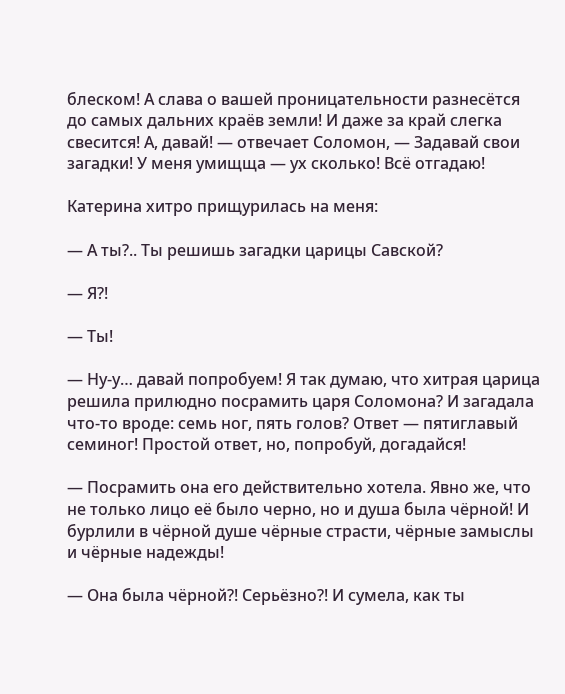блеском! А слава о вашей проницательности разнесётся до самых дальних краёв земли! И даже за край слегка свесится! А, давай! — отвечает Соломон, — Задавай свои загадки! У меня умищща — ух сколько! Всё отгадаю!

Катерина хитро прищурилась на меня:

— А ты?.. Ты решишь загадки царицы Савской?

— Я?!

— Ты!

— Ну-у… давай попробуем! Я так думаю, что хитрая царица решила прилюдно посрамить царя Соломона? И загадала что-то вроде: семь ног, пять голов? Ответ — пятиглавый семиног! Простой ответ, но, попробуй, догадайся!

— Посрамить она его действительно хотела. Явно же, что не только лицо её было черно, но и душа была чёрной! И бурлили в чёрной душе чёрные страсти, чёрные замыслы и чёрные надежды!

— Она была чёрной?! Серьёзно?! И сумела, как ты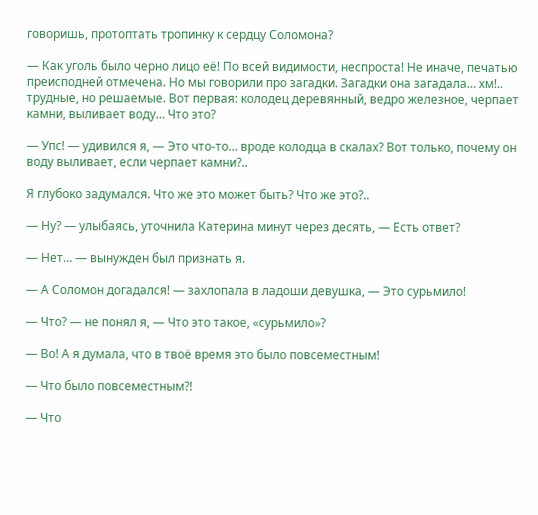говоришь, протоптать тропинку к сердцу Соломона?

— Как уголь было черно лицо её! По всей видимости, неспроста! Не иначе, печатью преисподней отмечена. Но мы говорили про загадки. Загадки она загадала… хм!.. трудные, но решаемые. Вот первая: колодец деревянный, ведро железное, черпает камни, выливает воду… Что это?

— Упс! — удивился я, — Это что-то… вроде колодца в скалах? Вот только, почему он воду выливает, если черпает камни?..

Я глубоко задумался. Что же это может быть? Что же это?..

— Ну? — улыбаясь, уточнила Катерина минут через десять, — Есть ответ?

— Нет… — вынужден был признать я.

— А Соломон догадался! — захлопала в ладоши девушка, — Это сурьмило!

— Что? — не понял я, — Что это такое, «сурьмило»?

— Во! А я думала, что в твоё время это было повсеместным!

— Что было повсеместным?!

— Что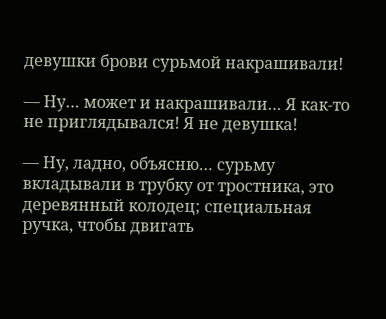девушки брови сурьмой накрашивали!

— Ну… может и накрашивали… Я как-то не приглядывался! Я не девушка!

— Ну, ладно, объясню… сурьму вкладывали в трубку от тростника, это деревянный колодец; специальная ручка, чтобы двигать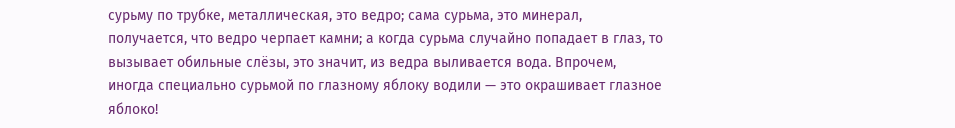сурьму по трубке, металлическая, это ведро; сама сурьма, это минерал, получается, что ведро черпает камни; а когда сурьма случайно попадает в глаз, то вызывает обильные слёзы, это значит, из ведра выливается вода. Впрочем, иногда специально сурьмой по глазному яблоку водили — это окрашивает глазное яблоко!